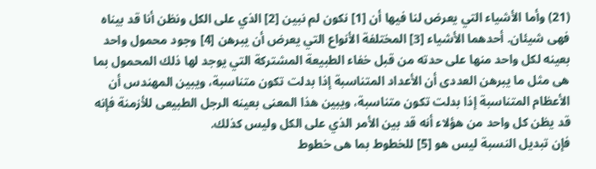(21) وأما الأشياء التي يعرض لنا فيها أن [1] نكون لم نبين [2] الذي على الكل ونظن أنا قد بيناه فهى شيئان. أحدهما الأشياء [3] المختلفة الأنواع التي يعرض أن يبرهن [4] وجود محمول واحد بعينه لكل واحد منها على حدته من قبل خفاء الطبيعة المشتركة التي يوجد لها ذلك المحمول بما هى مثل ما يبرهن العددى أن الأعداد المتناسبة إذا بدلت تكون متناسبة، ويبين المهندس أن الأعظام المتناسبة إذا بدلت تكون متناسبة، ويبين هذا المعنى بعينه الرجل الطبيعى للأزمنة فإنه قد يظن كل واحد من هؤلاء أنه قد بين الأمر الذي على الكل وليس كذلك.
فإن تبديل النسبة ليس هو [5] للخطوط بما هى خطوط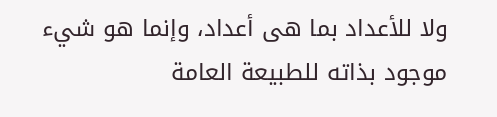ولا للأعداد بما هى أعداد، وإنما هو شيء موجود بذاته للطبيعة العامة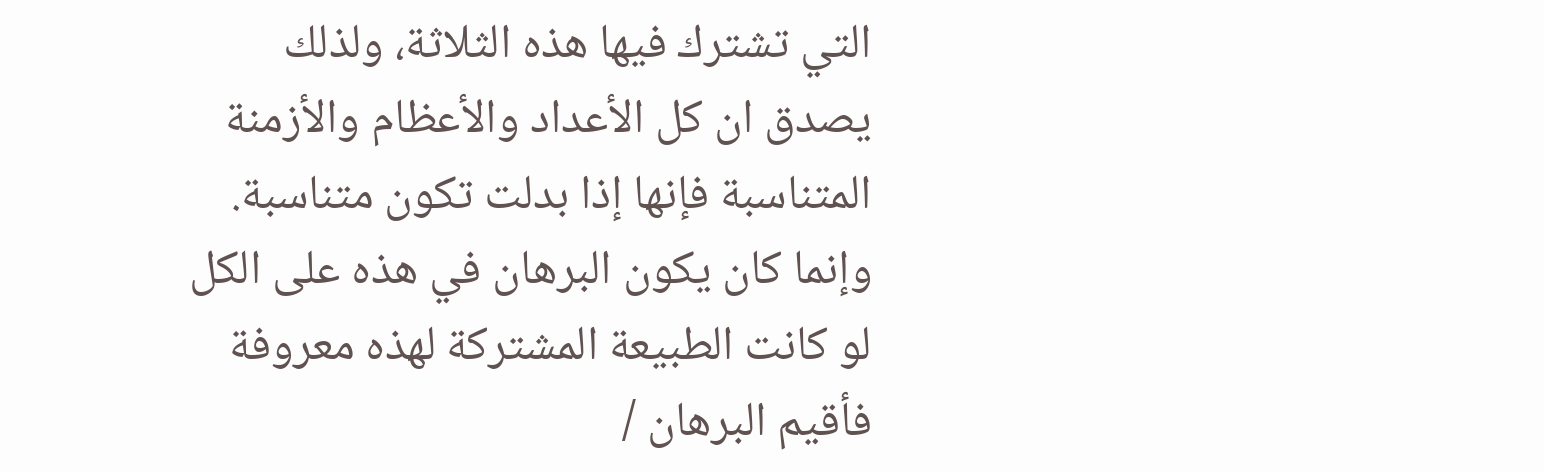التي تشترك فيها هذه الثلاثة، ولذلك يصدق ان كل الأعداد والأعظام والأزمنة المتناسبة فإنها إذا بدلت تكون متناسبة.
وإنما كان يكون البرهان في هذه على الكل لو كانت الطبيعة المشتركة لهذه معروفة فأقيم البرهان /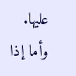عليها. وأما إذا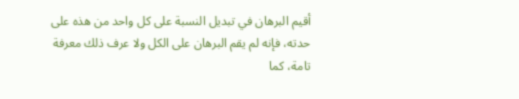أقيم البرهان في تبديل النسبة على كل واحد من هذه على حدته، فإنه لم يقم البرهان على الكل ولا عرف ذلك معرفة تامة، كما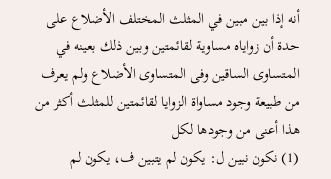أنه إذا بين مبين في المثلث المختلف الأضلاع على حدة أن زواياه مساوية لقائمتين وبين ذلك بعينه في المتساوى الساقين وفى المتساوى الأضلاع ولم يعرف من طبيعة وجود مساواة الزوايا لقائمتين للمثلث أكثر من هذا أعنى من وجودها لكل
(1) نكون نبين ل: يكون لم يتبين ف، يكون لم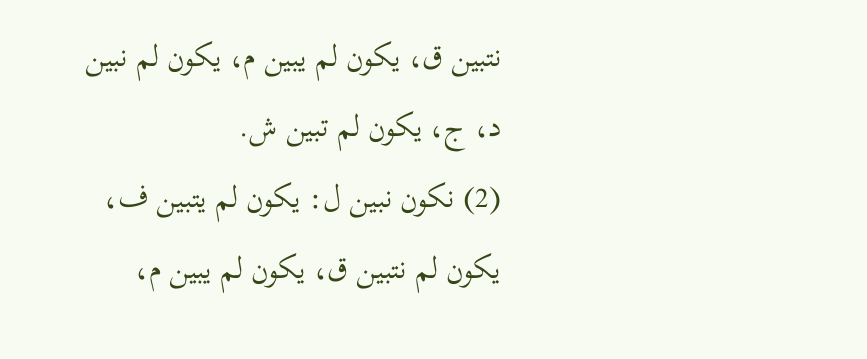نتبين ق، يكون لم يبين م، يكون لم نبين د، ج، يكون لم تبين ش.
(2) نكون نبين ل: يكون لم يتبين ف، يكون لم نتبين ق، يكون لم يبين م،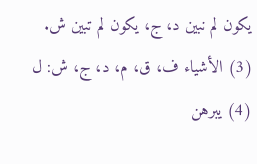يكون لم نبين د، ج، يكون لم تبين ش.
(3) الأشياء ف، ق، م، د، ج، ش: ل
(4) يبرهن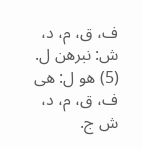ف، ق، م، د، ش: نبرهن ل.
(5) هو ل: هى ف، ق، م، د، ش ج.